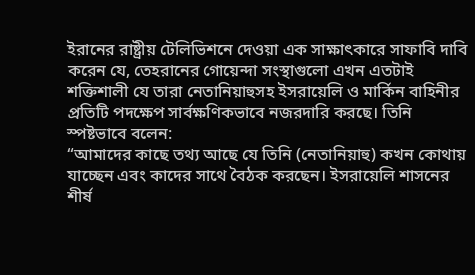ইরানের রাষ্ট্রীয় টেলিভিশনে দেওয়া এক সাক্ষাৎকারে সাফাবি দাবি করেন যে, তেহরানের গোয়েন্দা সংস্থাগুলো এখন এতটাই শক্তিশালী যে তারা নেতানিয়াহুসহ ইসরায়েলি ও মার্কিন বাহিনীর প্রতিটি পদক্ষেপ সার্বক্ষণিকভাবে নজরদারি করছে। তিনি স্পষ্টভাবে বলেন:
“আমাদের কাছে তথ্য আছে যে তিনি (নেতানিয়াহু) কখন কোথায় যাচ্ছেন এবং কাদের সাথে বৈঠক করছেন। ইসরায়েলি শাসনের শীর্ষ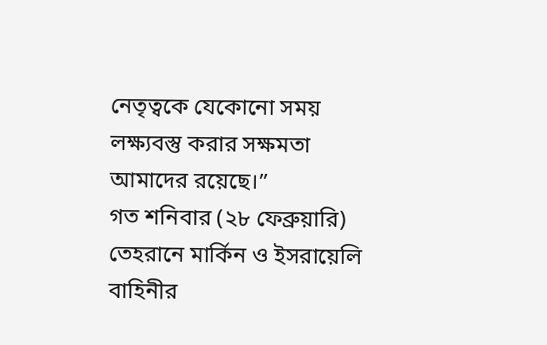নেতৃত্বকে যেকোনো সময় লক্ষ্যবস্তু করার সক্ষমতা আমাদের রয়েছে।”
গত শনিবার (২৮ ফেব্রুয়ারি) তেহরানে মার্কিন ও ইসরায়েলি বাহিনীর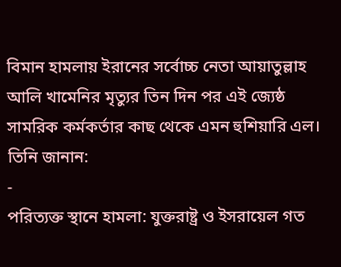বিমান হামলায় ইরানের সর্বোচ্চ নেতা আয়াতুল্লাহ আলি খামেনির মৃত্যুর তিন দিন পর এই জ্যেষ্ঠ সামরিক কর্মকর্তার কাছ থেকে এমন হুশিয়ারি এল। তিনি জানান:
-
পরিত্যক্ত স্থানে হামলা: যুক্তরাষ্ট্র ও ইসরায়েল গত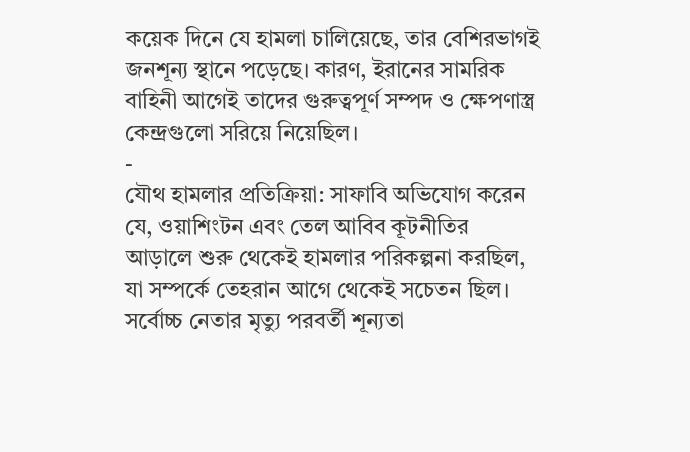কয়েক দিনে যে হামলা চালিয়েছে, তার বেশিরভাগই জনশূন্য স্থানে পড়েছে। কারণ, ইরানের সামরিক বাহিনী আগেই তাদের গুরুত্বপূর্ণ সম্পদ ও ক্ষেপণাস্ত্র কেন্দ্রগুলো সরিয়ে নিয়েছিল।
-
যৌথ হামলার প্রতিক্রিয়া: সাফাবি অভিযোগ করেন যে, ওয়াশিংটন এবং তেল আবিব কূটনীতির আড়ালে শুরু থেকেই হামলার পরিকল্পনা করছিল, যা সম্পর্কে তেহরান আগে থেকেই সচেতন ছিল।
সর্বোচ্চ নেতার মৃত্যু পরবর্তী শূন্যতা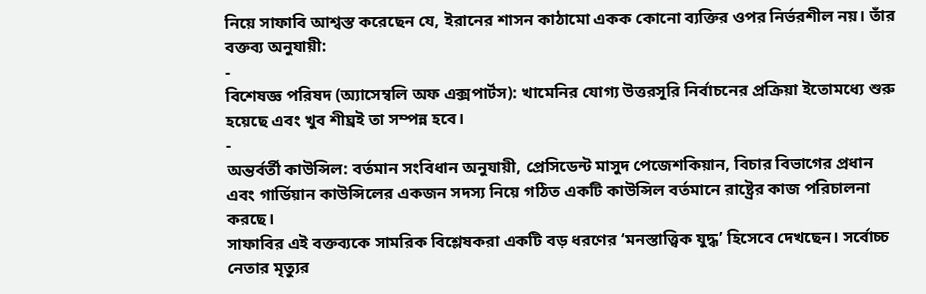নিয়ে সাফাবি আশ্বস্ত করেছেন যে, ইরানের শাসন কাঠামো একক কোনো ব্যক্তির ওপর নির্ভরশীল নয়। তাঁর বক্তব্য অনুযায়ী:
-
বিশেষজ্ঞ পরিষদ (অ্যাসেম্বলি অফ এক্সপার্টস): খামেনির যোগ্য উত্তরসূরি নির্বাচনের প্রক্রিয়া ইতোমধ্যে শুরু হয়েছে এবং খুব শীঘ্রই তা সম্পন্ন হবে।
-
অন্তর্বর্তী কাউন্সিল: বর্তমান সংবিধান অনুযায়ী, প্রেসিডেন্ট মাসুদ পেজেশকিয়ান, বিচার বিভাগের প্রধান এবং গার্ডিয়ান কাউন্সিলের একজন সদস্য নিয়ে গঠিত একটি কাউন্সিল বর্তমানে রাষ্ট্রের কাজ পরিচালনা করছে।
সাফাবির এই বক্তব্যকে সামরিক বিশ্লেষকরা একটি বড় ধরণের ‘মনস্তাত্ত্বিক যুদ্ধ’ হিসেবে দেখছেন। সর্বোচ্চ নেতার মৃত্যুর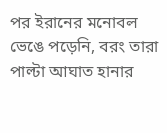পর ইরানের মনোবল ভেঙে পড়েনি, বরং তারা পাল্টা আঘাত হানার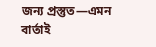জন্য প্রস্তুত—এমন বার্তাই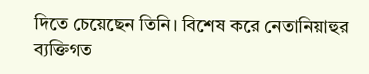দিতে চেয়েছেন তিনি। বিশেষ করে নেতানিয়াহুর ব্যক্তিগত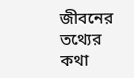জীবনের তথ্যের কথা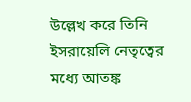উল্লেখ করে তিনি ইসরায়েলি নেতৃত্বের মধ্যে আতঙ্ক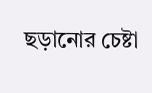ছড়ানোর চেষ্টা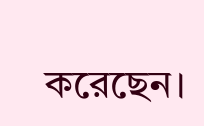করেছেন।